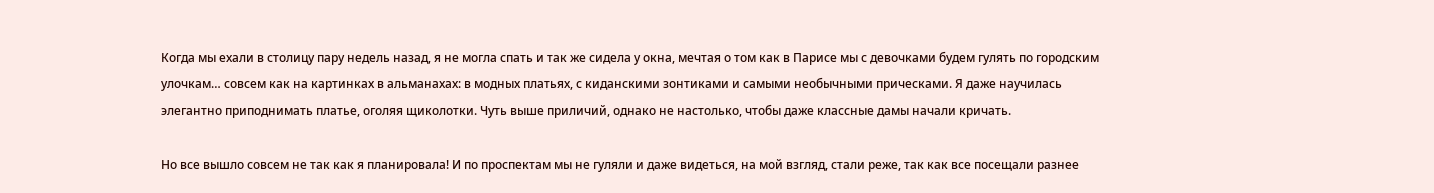Когда мы ехали в столицу пару недель назад, я не могла спать и так же сидела у окна, мечтая о том как в Парисе мы с девочками будем гулять по городским улочкам… совсем как на картинках в альманахах: в модных платьях, с киданскими зонтиками и самыми необычными прическами. Я даже научилась элегантно приподнимать платье, оголяя щиколотки. Чуть выше приличий, однако не настолько, чтобы даже классные дамы начали кричать.

Но все вышло совсем не так как я планировала! И по проспектам мы не гуляли и даже видеться, на мой взгляд, стали реже, так как все посещали разнее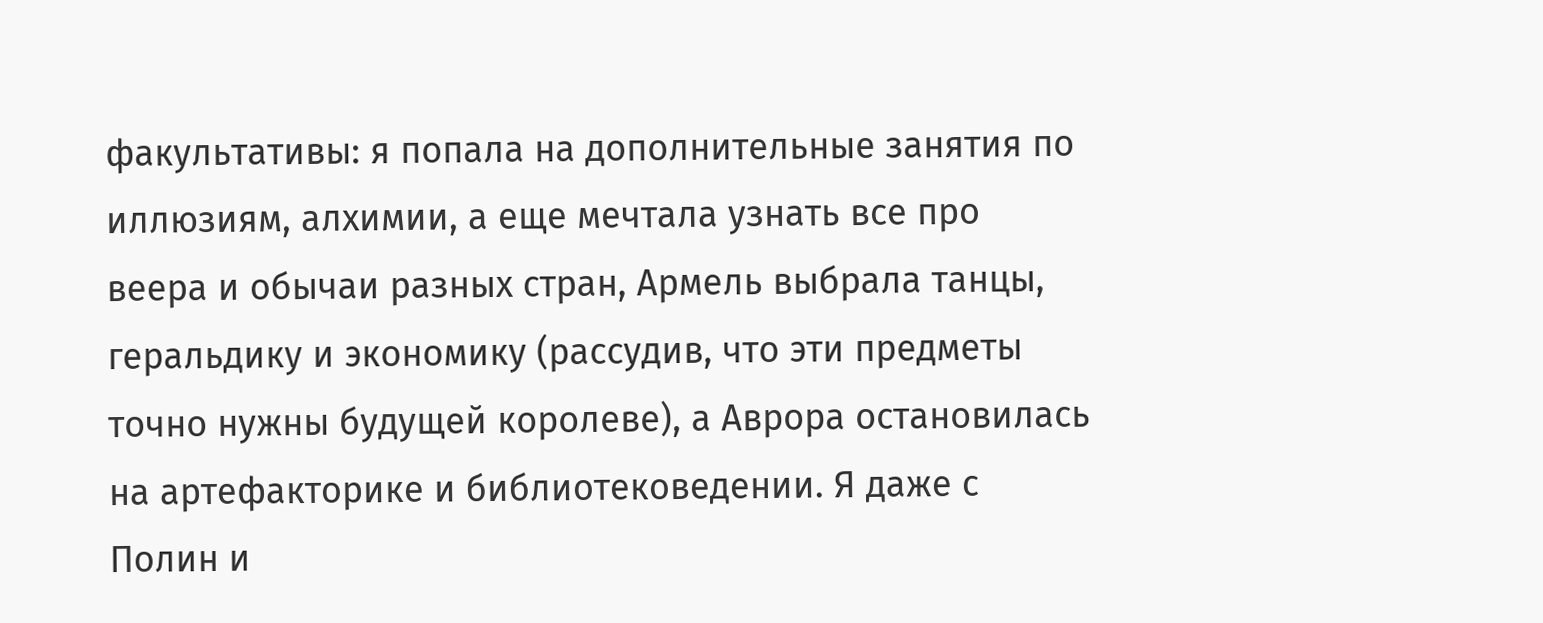факультативы: я попала на дополнительные занятия по иллюзиям, алхимии, а еще мечтала узнать все про веера и обычаи разных стран, Армель выбрала танцы, геральдику и экономику (рассудив, что эти предметы точно нужны будущей королеве), а Аврора остановилась на артефакторике и библиотековедении. Я даже с Полин и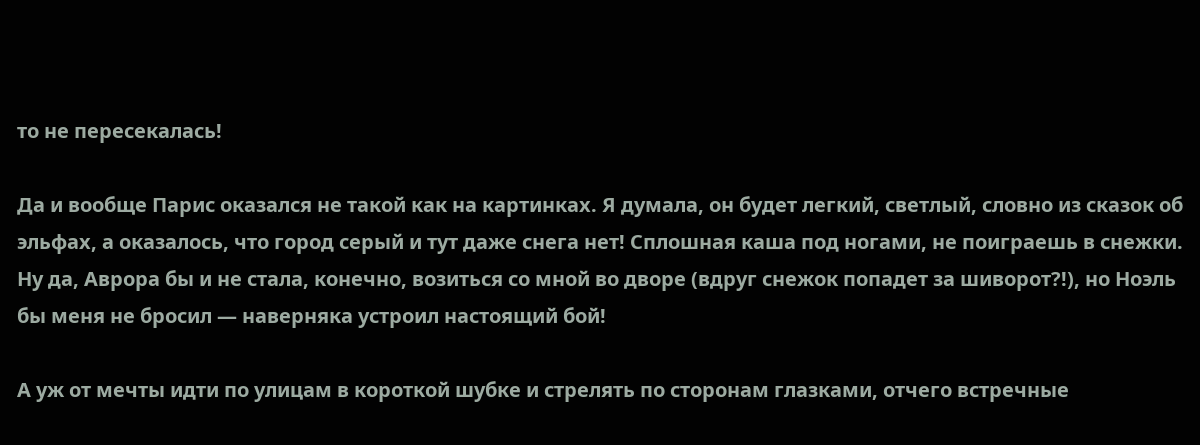то не пересекалась!

Да и вообще Парис оказался не такой как на картинках. Я думала, он будет легкий, светлый, словно из сказок об эльфах, а оказалось, что город серый и тут даже снега нет! Сплошная каша под ногами, не поиграешь в снежки. Ну да, Аврора бы и не стала, конечно, возиться со мной во дворе (вдруг снежок попадет за шиворот?!), но Ноэль бы меня не бросил — наверняка устроил настоящий бой!

А уж от мечты идти по улицам в короткой шубке и стрелять по сторонам глазками, отчего встречные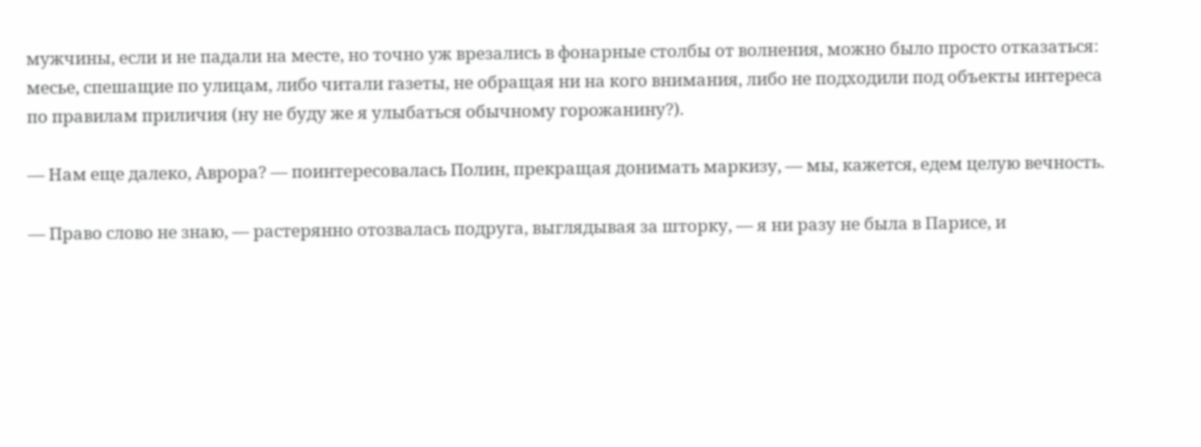мужчины, если и не падали на месте, но точно уж врезались в фонарные столбы от волнения, можно было просто отказаться: месье, спешащие по улицам, либо читали газеты, не обращая ни на кого внимания, либо не подходили под объекты интереса по правилам приличия (ну не буду же я улыбаться обычному горожанину?).

— Нам еще далеко, Аврора? — поинтересовалась Полин, прекращая донимать маркизу, — мы, кажется, едем целую вечность.

— Право слово не знаю, — растерянно отозвалась подруга, выглядывая за шторку, — я ни разу не была в Парисе, и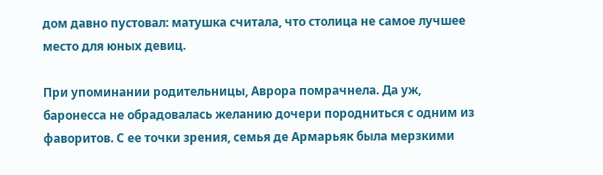дом давно пустовал: матушка считала, что столица не самое лучшее место для юных девиц.

При упоминании родительницы, Аврора помрачнела. Да уж, баронесса не обрадовалась желанию дочери породниться с одним из фаворитов. С ее точки зрения, семья де Армарьяк была мерзкими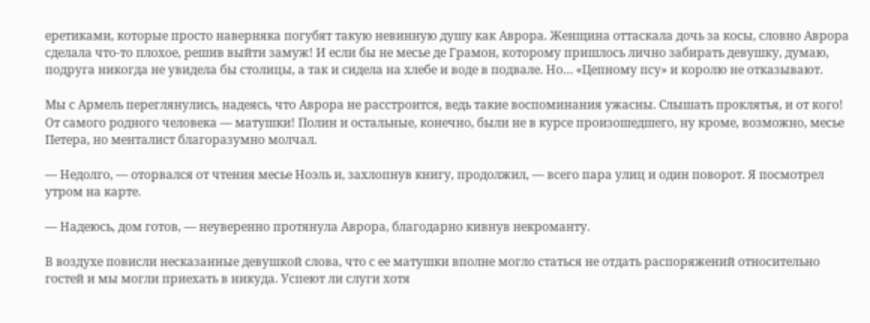еретиками, которые просто наверняка погубят такую невинную душу как Аврора. Женщина оттаскала дочь за косы, словно Аврора сделала что-то плохое, решив выйти замуж! И если бы не месье де Грамон, которому пришлось лично забирать девушку, думаю, подруга никогда не увидела бы столицы, а так и сидела на хлебе и воде в подвале. Но… «Цепному псу» и королю не отказывают.

Мы с Армель переглянулись, надеясь, что Аврора не расстроится, ведь такие воспоминания ужасны. Слышать проклятья, и от кого! От самого родного человека — матушки! Полин и остальные, конечно, были не в курсе произошедшего, ну кроме, возможно, месье Петера, но менталист благоразумно молчал.

— Недолго, — оторвался от чтения месье Ноэль и, захлопнув книгу, продолжил, — всего пара улиц и один поворот. Я посмотрел утром на карте.

— Надеюсь, дом готов, — неуверенно протянула Аврора, благодарно кивнув некроманту.

В воздухе повисли несказанные девушкой слова, что с ее матушки вполне могло статься не отдать распоряжений относительно гостей и мы могли приехать в никуда. Успеют ли слуги хотя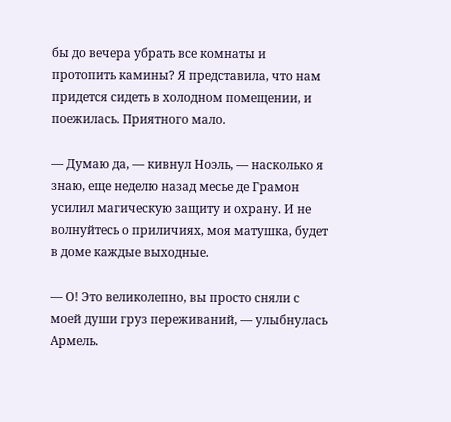бы до вечера убрать все комнаты и протопить камины? Я представила, что нам придется сидеть в холодном помещении, и поежилась. Приятного мало.

— Думаю да, — кивнул Ноэль, — насколько я знаю, еще неделю назад месье де Грамон усилил магическую защиту и охрану. И не волнуйтесь о приличиях, моя матушка, будет в доме каждые выходные.

— О! Это великолепно, вы просто сняли с моей души груз переживаний, — улыбнулась Армель.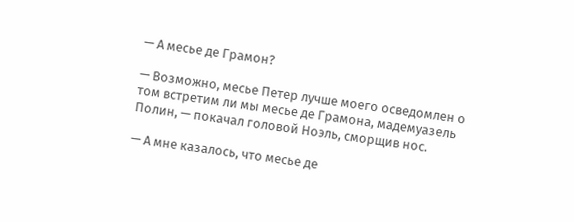— А месье де Грамон?

— Возможно, месье Петер лучше моего осведомлен о том встретим ли мы месье де Грамона, мадемуазель Полин, — покачал головой Ноэль, сморщив нос.

— А мне казалось, что месье де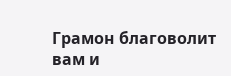Грамон благоволит вам и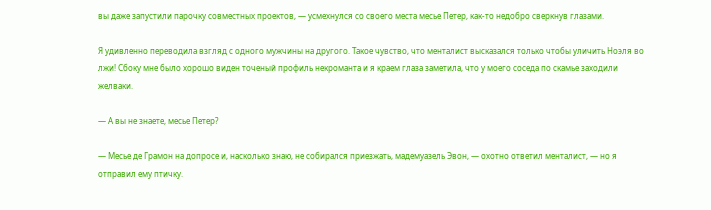вы даже запустили парочку совместных проектов, — усмехнулся со своего места месье Петер, как-то недобро сверкнув глазами.

Я удивленно переводила взгляд с одного мужчины на другого. Такое чувство, что менталист высказался только чтобы уличить Ноэля во лжи! Сбоку мне было хорошо виден точеный профиль некроманта и я краем глаза заметила, что у моего соседа по скамье заходили желваки.

— А вы не знаете, месье Петер?

— Месье де Грамон на допросе и, насколько знаю, не собирался приезжать, мадемуазель Эвон, — охотно ответил менталист, — но я отправил ему птичку.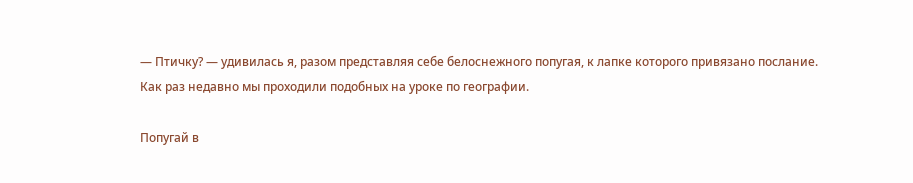— Птичку? — удивилась я, разом представляя себе белоснежного попугая, к лапке которого привязано послание. Как раз недавно мы проходили подобных на уроке по географии.

Попугай в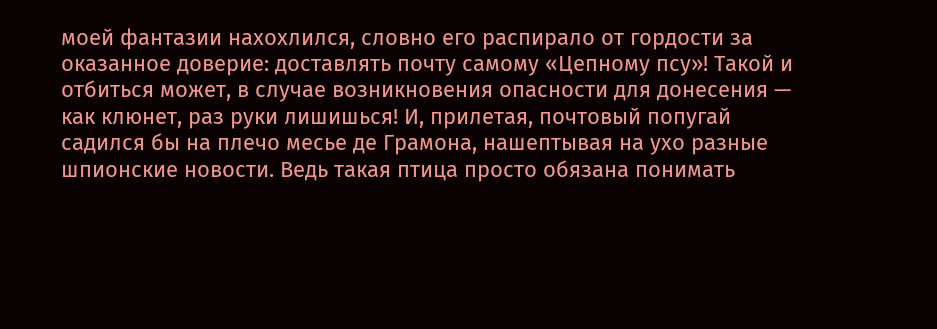моей фантазии нахохлился, словно его распирало от гордости за оказанное доверие: доставлять почту самому «Цепному псу»! Такой и отбиться может, в случае возникновения опасности для донесения — как клюнет, раз руки лишишься! И, прилетая, почтовый попугай садился бы на плечо месье де Грамона, нашептывая на ухо разные шпионские новости. Ведь такая птица просто обязана понимать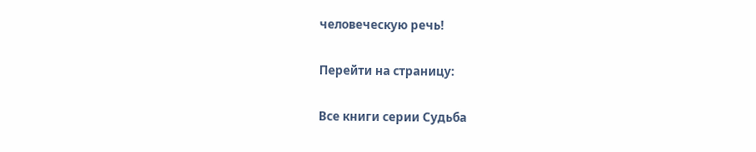человеческую речь!

Перейти на страницу:

Все книги серии Судьба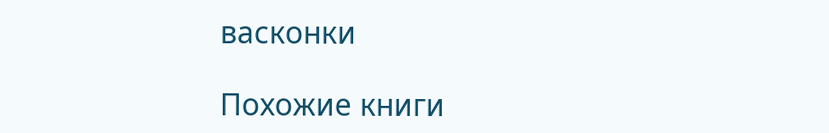васконки

Похожие книги